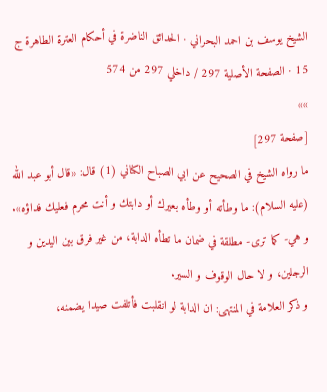الشيخ يوسف بن احمد البحراني · الحدائق الناضرة في أحكام العترة الطاهرة ج 15 · الصفحة الأصلية 297 / داخلي 297 من 574
»»
[صفحة 297]
ما رواه الشيخ في الصحيح عن ابي الصباح الكناني (1) قال: «قال أبو عبد الله (عليه السلام): ما وطأته أو وطأه بعيرك أو دابتك و أنت محرم فعليك فداؤه».
و هي- كما ترى- مطلقة في ضمان ما تطأه الدابة، من غير فرق بين اليدين و الرجلين، و لا حال الوقوف و السير.
و ذكر العلامة في المنتهى: ان الدابة لو انقلبت فأتلفت صيدا يضمنه،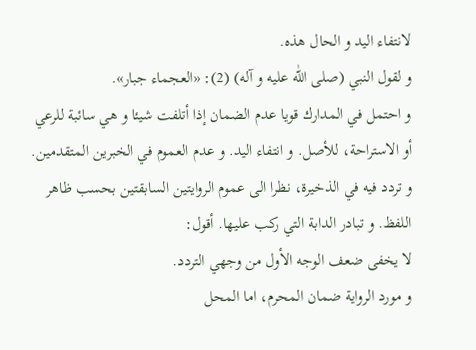لانتفاء اليد و الحال هذه.
و لقول النبي (صلى اللّٰه عليه و آله) (2): «العجماء جبار».
و احتمل في المدارك قويا عدم الضمان إذا أتلفت شيئا و هي سائبة للرعي أو الاستراحة، للأصل. و انتفاء اليد. و عدم العموم في الخبرين المتقدمين. و تردد فيه في الذخيرة، نظرا الى عموم الروايتين السابقتين بحسب ظاهر اللفظ. و تبادر الدابة التي ركب عليها. أقول:
لا يخفى ضعف الوجه الأول من وجهي التردد.
و مورد الرواية ضمان المحرم، اما المحل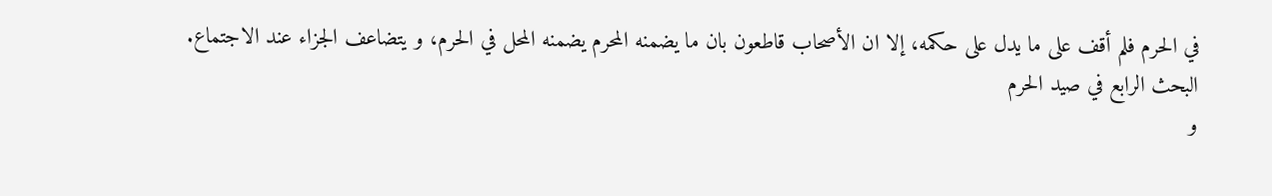في الحرم فلم أقف على ما يدل على حكمه، إلا ان الأصحاب قاطعون بان ما يضمنه المحرم يضمنه المحل في الحرم، و يتضاعف الجزاء عند الاجتماع.
البحث الرابع في صيد الحرم
و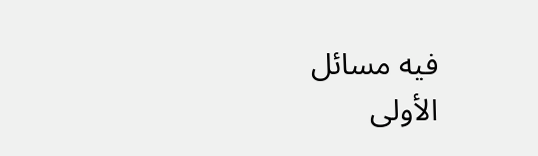فيه مسائل
الأولى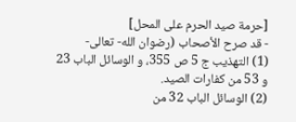[حرمة صيد الحرم على المحل]
- قد صرح الأصحاب (رضوان الله- تعالى-
(1) التهذيب ج 5 ص 355، و الوسائل الباب 23 و 53 من كفارات الصيد.
(2) الوسائل الباب 32 من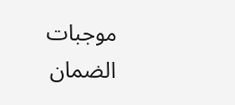موجبات الضمان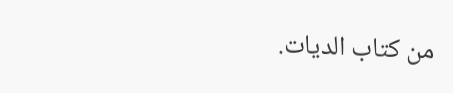من كتاب الديات.